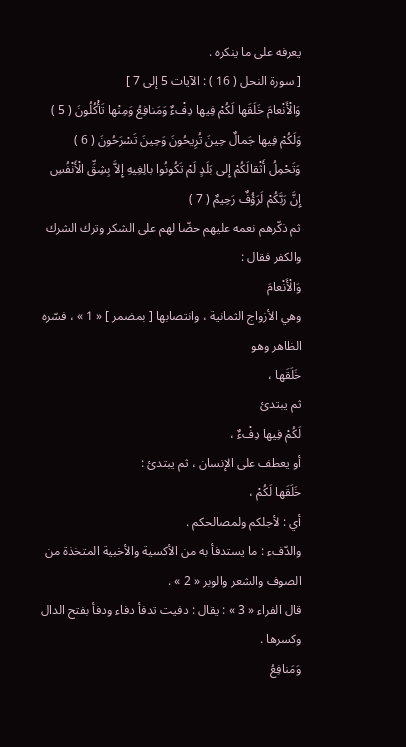يعرفه على ما ينكره .
[ سورة النحل ( 16 ) : الآيات 5 إلى 7 ]
وَالْأَنْعامَ خَلَقَها لَكُمْ فِيها دِفْءٌ وَمَنافِعُ وَمِنْها تَأْكُلُونَ ( 5 ) وَلَكُمْ فِيها جَمالٌ حِينَ تُرِيحُونَ وَحِينَ تَسْرَحُونَ ( 6 ) وَتَحْمِلُ أَثْقالَكُمْ إِلى بَلَدٍ لَمْ تَكُونُوا بالِغِيهِ إِلاَّ بِشِقِّ الْأَنْفُسِ إِنَّ رَبَّكُمْ لَرَؤُفٌ رَحِيمٌ ( 7 )
ثم ذكّرهم نعمه عليهم حضّا لهم على الشكر وترك الشرك والكفر فقال :
وَالْأَنْعامَ
وهي الأزواج الثمانية ، وانتصابها [ بمضمر ] « 1 » ، فسّره الظاهر وهو
خَلَقَها ،
ثم يبتدئ
لَكُمْ فِيها دِفْءٌ ،
أو يعطف على الإنسان ، ثم يبتدئ :
خَلَقَها لَكُمْ ،
أي : لأجلكم ولمصالحكم .
والدّفء : ما يستدفأ به من الأكسية والأخبية المتخذة من الصوف والشعر والوبر « 2 » .
قال الفراء « 3 » : يقال : دفيت تدفأ دفاء ودفأ بفتح الدال وكسرها .
وَمَنافِعُ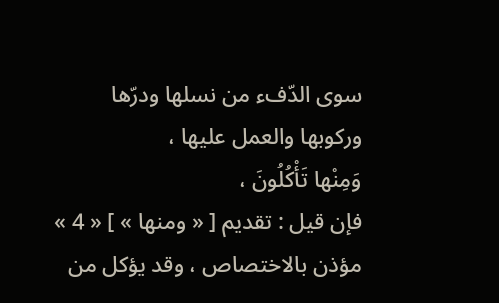سوى الدّفء من نسلها ودرّها وركوبها والعمل عليها ،
وَمِنْها تَأْكُلُونَ ،
فإن قيل : تقديم [ « ومنها » ] « 4 » مؤذن بالاختصاص ، وقد يؤكل من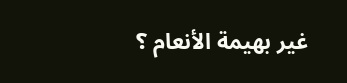غير بهيمة الأنعام ؟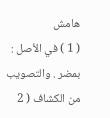هامش
( 1 ) في الأصل : بمضر . والتصويب من الكشاف ( 2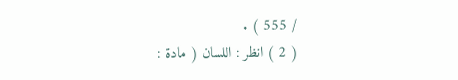/ 555 ) .
( 2 ) انظر : اللسان ( مادة :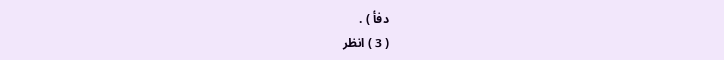دفأ ) .
( 3 ) انظر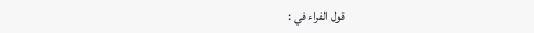قول الفراء في :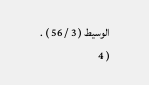الوسيط ( 3 / 56 ) .
( 4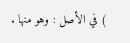) في الأصل : وهو منها .